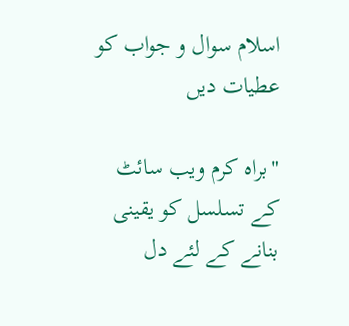اسلام سوال و جواب کو عطیات دیں

"براہ کرم ویب سائٹ کے تسلسل کو یقینی بنانے کے لئے دل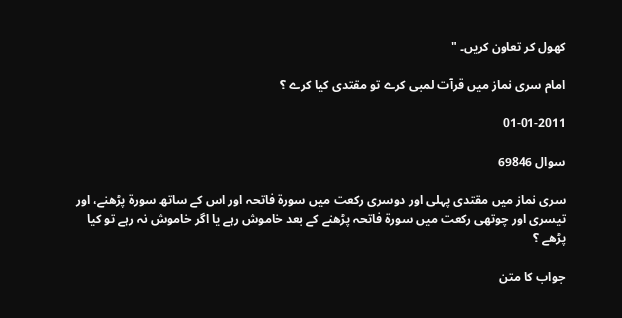کھول کر تعاون کریں۔ "

امام سرى نماز ميں قرآت لمبى كرے تو مقتدى كيا كرے ؟

01-01-2011

سوال 69846

سرى نماز ميں مقتدى پہلى اور دوسرى ركعت ميں سورۃ فاتحہ اور اس كے ساتھ سورۃ پڑھنے، اور تيسرى اور چوتھى ركعت ميں سورۃ فاتحہ پڑھنے كے بعد خاموش رہے يا اگر خاموش نہ رہے تو كيا پڑھے ؟

جواب کا متن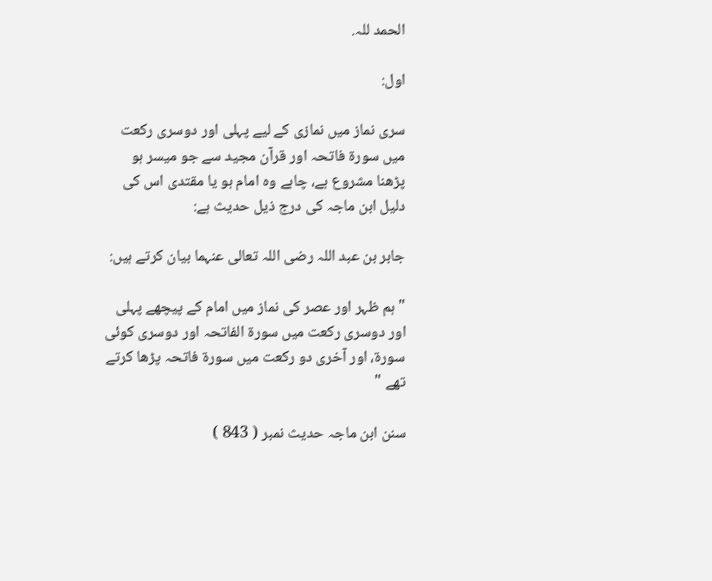الحمد للہ.

اول:

سرى نماز ميں نمازى كے ليے پہلى اور دوسرى ركعت ميں سورۃ فاتحہ اور قرآن مجيد سے جو ميسر ہو پڑھنا مشروع ہے، چاہے وہ امام ہو يا مقتدى اس كى دليل ابن ماجہ كى درج ذيل حديث ہے:

جابر بن عبد اللہ رضى اللہ تعالى عنہما بيان كرتے ہيں:

" ہم ظہر اور عصر كى نماز ميں امام كے پيچھے پہلى اور دوسرى ركعت ميں سورۃ الفاتحہ اور دوسرى كوئى سورۃ، اور آخرى دو ركعت ميں سورۃ فاتحہ پڑھا كرتے تھے "

سنن ابن ماجہ حديث نمبر ( 843 )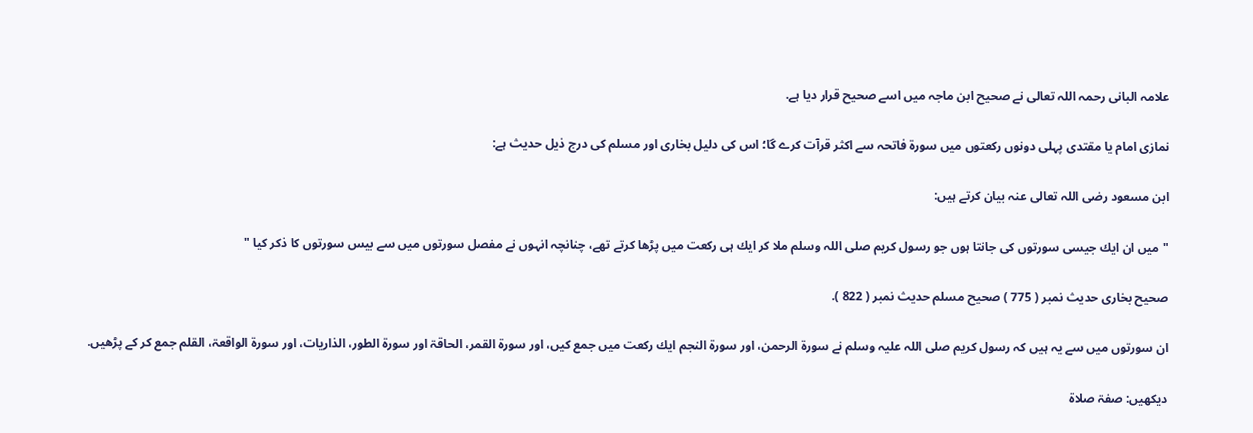علامہ البانى رحمہ اللہ تعالى نے صحيح ابن ماجہ ميں اسے صحيح قرار ديا ہے.

نمازى امام يا مقتدى پہلى دونوں ركعتوں ميں سورۃ فاتحہ سے اكثر قرآت كرے گا؛ اس كى دليل بخارى اور مسلم كى درج ذيل حديث ہے:

ابن مسعود رضى اللہ تعالى عنہ بيان كرتے ہيں:

" ميں ان ايك جيسى سورتوں كى جانتا ہوں جو رسول كريم صلى اللہ وسلم ملا كر ايك ہى ركعت ميں پڑھا كرتے تھے، چنانچہ انہوں نے مفصل سورتوں ميں سے بيس سورتوں كا ذكر كيا "

صحيح بخارى حديث نمبر ( 775 ) صحيح مسلم حديث نمبر ( 822 ).

ان سورتوں ميں سے يہ ہيں كہ رسول كريم صلى اللہ عليہ وسلم نے سورۃ الرحمن، اور سورۃ النجم ايك ركعت ميں جمع كيں، اور سورۃ القمر، الحاقۃ اور سورۃ الطور، الذاريات، اور سورۃ الواقعۃ، القلم جمع كر كے پڑھيں.

ديكھيں: صفۃ صلاۃ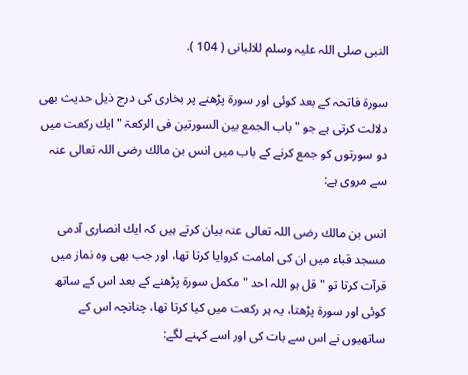النبى صلى اللہ عليہ وسلم للالبانى ( 104 ).

سورۃ فاتحہ كے بعد كوئى اور سورۃ پڑھنے پر بخارى كى درج ذيل حديث بھى دلالت كرتى ہے جو " باب الجمع بين السورتين فى الركعۃ " ايك ركعت ميں دو سورتوں كو جمع كرنے كے باب ميں انس بن مالك رضى اللہ تعالى عنہ سے مروى ہے:

انس بن مالك رضى اللہ تعالى عنہ بيان كرتے ہيں كہ ايك انصارى آدمى مسجد قباء ميں ان كى امامت كروايا كرتا تھا، اور جب بھى وہ نماز ميں قرآت كرتا تو " قل ہو اللہ احد " مكمل سورۃ پڑھنے كے بعد اس كے ساتھ كوئى اور سورۃ پڑھتا، يہ ہر ركعت ميں كيا كرتا تھا، چنانچہ اس كے ساتھيوں نے اس سے بات كى اور اسے كہنے لگے: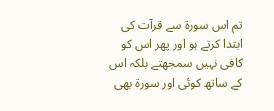تم اس سورۃ سے قرآت كى ابتدا كرتے ہو اور پھر اس كو كافى نہيں سمجھتے بلكہ اس كے ساتھ كوئى اور سورۃ بھى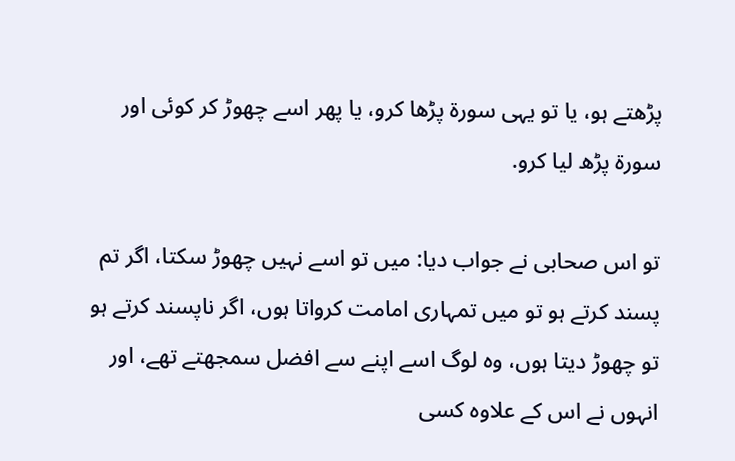پڑھتے ہو، يا تو يہى سورۃ پڑھا كرو، يا پھر اسے چھوڑ كر كوئى اور سورۃ پڑھ ليا كرو.

تو اس صحابى نے جواب ديا: ميں تو اسے نہيں چھوڑ سكتا، اگر تم پسند كرتے ہو تو ميں تمہارى امامت كرواتا ہوں، اگر ناپسند كرتے ہو تو چھوڑ ديتا ہوں، وہ لوگ اسے اپنے سے افضل سمجھتے تھے، اور انہوں نے اس كے علاوہ كسى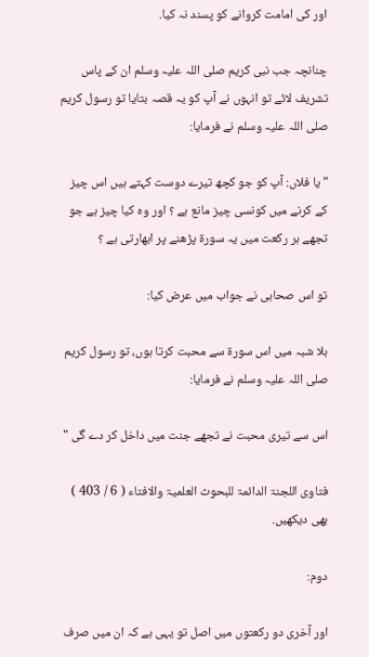اور كى امامت كروانے كو پسند نہ كيا.

چنانچہ جب نبى كريم صلى اللہ عليہ وسلم ان كے پاس تشريف لائے تو انہوں نے آپ كو يہ قصہ بتايا تو رسول كريم صلى اللہ عليہ وسلم نے فرمايا:

" يا فلاں: آپ كو جو كچھ تيرے دوست كہتے ہيں اس چيز كے كرنے ميں كونسى چيز مانع ہے ؟ اور وہ كيا چيز ہے جو تجھے ہر ركعت ميں يہ سورۃ پڑھنے پر ابھارتى ہے ؟

تو اس صحابى نے جواب ميں عرض كيا:

بلا شبہ ميں اس سورۃ سے محبت كرتا ہوں، تو رسول كريم صلى اللہ عليہ وسلم نے فرمايا:

اس سے تيرى محبت نے تجھے جنت ميں داخل كر دے گى "

فتاوى اللجنۃ الدائمۃ للبحوث العلميۃ والافتاء ( 6 / 403 ) بھى ديكھيں.

دوم:

اور آخرى دو ركعتوں ميں اصل تو يہى ہے كہ ان ميں صرف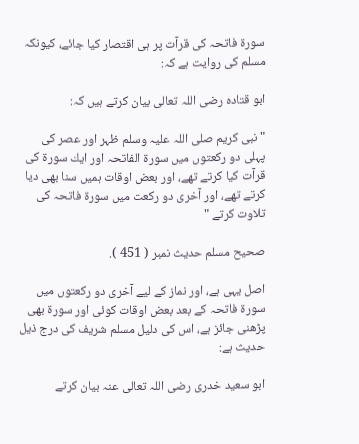سورۃ فاتحہ كى قرآت پر ہى اقتصار كيا جائے، كيونكہ مسلم كى روايت ہے كہ:

ابو قتادہ رضى اللہ تعالى بيان كرتے ہيں كہ:

" نبى كريم صلى اللہ عليہ وسلم ظہر اور عصر كى پہلى دو ركعتوں ميں سورۃ الفاتحہ اور ايك سورۃ كى قرآت كيا كرتے تھے، اور بعض اوقات ہميں سنا بھى ديا كرتے تھے، اور آخرى دو ركعت ميں سورۃ فاتحہ كى تلاوت كرتے "

صحيح مسلم حديث نمبر ( 451 ).

اصل يہى ہے، اور نماز كے ليے آخرى دو ركعتوں ميں سورۃ فاتحہ كے بعد بعض اوقات كوئى اور سورۃ بھى پڑھنى جائز ہے، اس كى دليل مسلم شريف كى درج ذيل حديث ہے:

ابو سعيد خدرى رضى اللہ تعالى عنہ بيان كرتے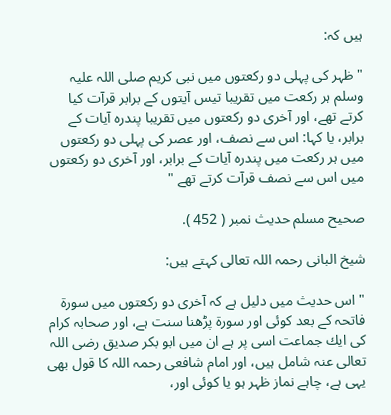ہيں كہ:

" ظہر كى پہلى دو ركعتوں ميں نبى كريم صلى اللہ عليہ وسلم ہر ركعت ميں تقريبا تيس آيتوں كے برابر قرآت كيا كرتے تھے، اور آخرى دو ركعتوں ميں تقريبا پندرہ آيات كے برابر، يا كہا: اس سے نصف، اور عصر كى پہلى دو ركعتوں ميں ہر ركعت ميں پندرہ آيات كے برابر، اور آخرى دو ركعتوں ميں اس سے نصف قرآت كرتے تھے "

صحيح مسلم حديث نمبر ( 452 ).

شيخ البانى رحمہ اللہ تعالى كہتے ہيں:

" اس حديث ميں دليل ہے كہ آخرى دو ركعتوں ميں سورۃ فاتحہ كے بعد كوئى اور سورۃ پڑھنا سنت ہے، اور صحابہ كرام كى ايك جماعت اسى پر ہے ان ميں ابو بكر صديق رضى اللہ تعالى عنہ شامل ہيں، اور امام شافعى رحمہ اللہ كا قول بھى يہى ہے، چاہے نماز ظہر ہو يا كوئى اور،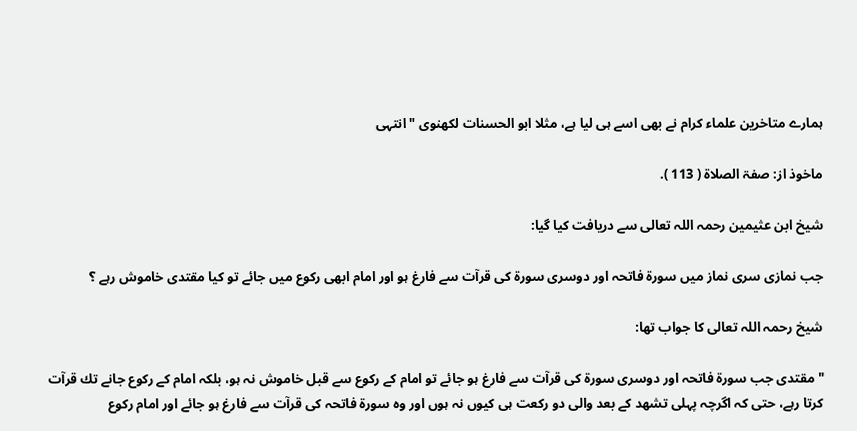ہمارے متاخرين علماء كرام نے بھى اسے ہى ليا ہے، مثلا ابو الحسنات لكھنوى " انتہى

ماخوذ از: صفۃ الصلاۃ ( 113 ).

شيخ ابن عثيمين رحمہ اللہ تعالى سے دريافت كيا گيا:

جب نمازى سرى نماز ميں سورۃ فاتحہ اور دوسرى سورۃ كى قرآت سے فارغ ہو اور امام ابھى ركوع ميں جائے تو كيا مقتدى خاموش رہے ؟

شيخ رحمہ اللہ تعالى كا جواب تھا:

" مقتدى جب سورۃ فاتحہ اور دوسرى سورۃ كى قرآت سے فارغ ہو جائے تو امام كے ركوع سے قبل خاموش نہ ہو، بلكہ امام كے ركوع جانے تك قرآت كرتا رہے، حتى كہ اگرچہ پہلى تشھد كے بعد والى دو ركعت ہى كيوں نہ ہوں اور وہ سورۃ فاتحہ كى قرآت سے فارغ ہو جائے اور امام ركوع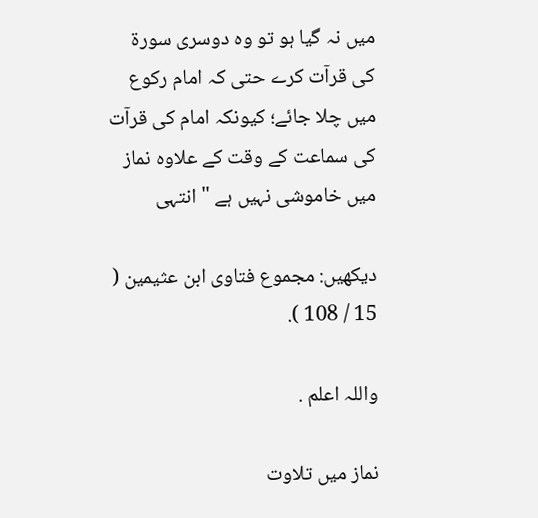ميں نہ گيا ہو تو وہ دوسرى سورۃ كى قرآت كرے حتى كہ امام ركوع ميں چلا جائے؛ كيونكہ امام كى قرآت كى سماعت كے وقت كے علاوہ نماز ميں خاموشى نہيں ہے " انتہى

ديكھيں: مجموع فتاوى ابن عثيمين ( 15 / 108 ).

واللہ اعلم .

نماز میں تلاوت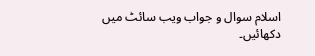اسلام سوال و جواب ویب سائٹ میں دکھائیں۔